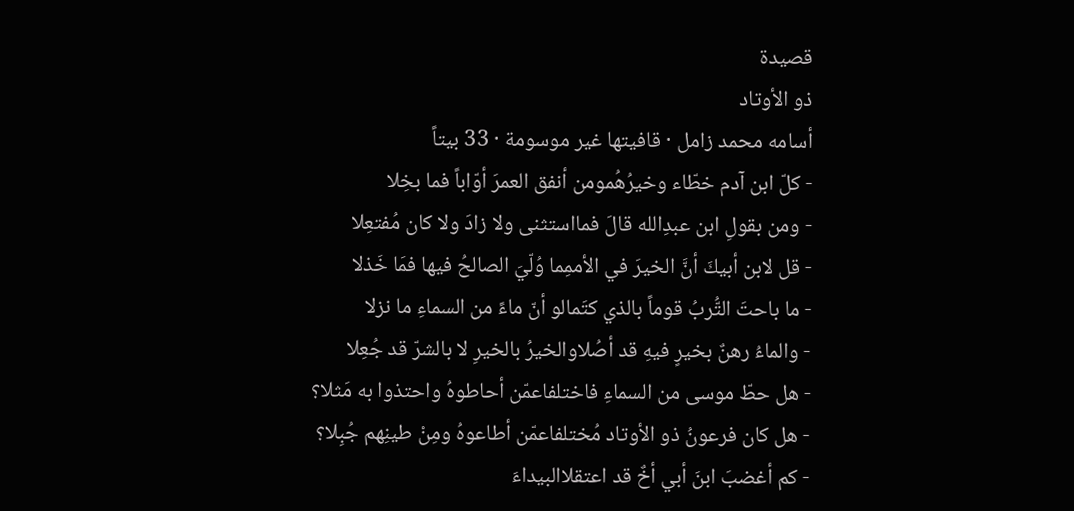قصيدة
ذو الأوتاد
أسامه محمد زامل · قافيتها غير موسومة · 33 بيتاً
- كلّ ابن آدم خطّاء وخيرُهُمومن أنفق العمرَ أوّاباً فما بخِلا
- ومن بقولِ ابن عبدِالله قالَ فمااستثنى ولا زادَ ولا كان مُفتعِلا
- قل لابن أبيكَ أنَّ الخيرَ في الأممِما وُلّيَ الصالحُ فيها فمَا خَذلا
- ما باحتَ التُّربُ قوماً بالذي كتَمالو أنّ ماءً من السماءِ ما نزلا
- والماءُ رهنٌ بخيرٍ فيهِ قد أصُلاوالخيرُ بالخيرِ لا بالشرّ قد جُعِلا
- هل حطّ موسى من السماءِ فاختلفاعمّن أحاطوهُ واحتذوا به مَثلا؟
- هل كان فرعونُ ذو الأوتاد مُختلفاعمّن أطاعوهُ ومِنْ طينِهم جُبِلا؟
- كم أغضبَ ابنَ أبي أخٌ قد اعتقلاالبيداءَ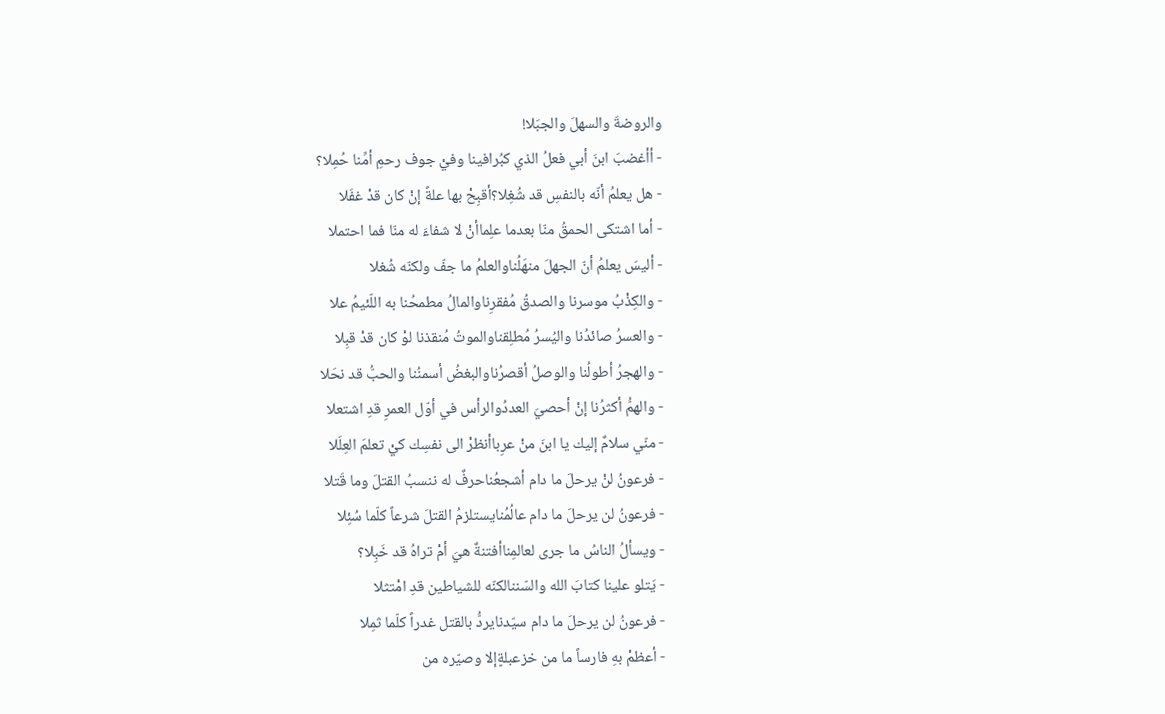والروضةَ والسهلَ والجبَلا!
- أأغضبَ ابنَ أبي فعلُ الذي كبُرافينا وفيْ جوف رحمِ أمِّنا حُمِلا؟
- هل يعلمُ أنّه بالنفسِ قد شُغِلا؟أقبِحْ بها علةً إنْ كان قدْ غفَلا
- أما اشتكى الحمقُ منّا بعدما علِماأنْ لا شفاءَ له منّا فما احتملا
- أليسَ يعلمُ أنّ الجهلَ منهَلُناوالعلمُ ما جفّ ولكنّه شُغلا
- والكِذْبُ موسرنا والصدقُ مُفقرِناوالمالُ مطمحُنا به اللّئيمُ علا
- والعسرُ صائدُنا واليُسرُ مُطلِقناوالموتُ مُنقذنا لوْ كان قدْ قبِلا
- والهجرُ أطولُنا والوصلُ أقصرُناوالبغضُ أسمنُنا والحبُّ قد نحَلا
- والهمُّ أكثرُنا إنْ أحصيَ العددُوالرأس في أوّل العمرِ قدِ اشتعلا
- منّي سلامٌ إليك يا ابنَ منْ عرِباأنظرْ الى نفسِك كيْ تعلمَ العِلَلا
- فرعونُ لنْ يرحلَ ما دام أشجعُناحرفٌ له ننسبُ القتلَ وما قَتلا
- فرعونُ لن يرحلَ ما دام عالُمُنايستلزمُ القتلَ شرعاً كلّما سُئِلا
- ويسألُ الناسُ ما جرى لعالمِناأفتنةٌ هيَ أمْ تراهُ قد خَبِلا؟
- يَتلو علينا كتابَ الله والسّننالكنّه للشياطين قدِ امْتثلا
- فرعونُ لن يرحلَ ما دام سيّدنايردُّ بالقتل غدراً كلّما ثمِلا
- أعظمْ بهِ فارساً ما من خزعبلةٍإلا وصيّره من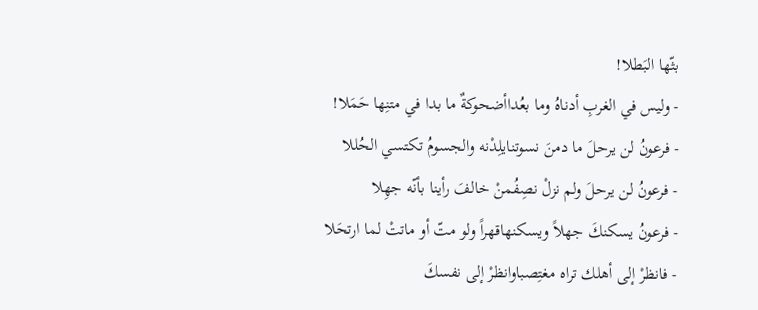بثّها البَطلا!
- وليس في الغربِ أدناهُ وما بعُداأضحوكةٌ ما بدا في متنِها حَمَلا!
- فرعونُ لن يرحلَ ما دمنَ نسوتنايلِدْنه والجسومُ تكتسي الحُللا
- فرعونُ لن يرحلَ ولم نزلْ نصِفُمنْ خالفَ رأينا بأنّه جهِلا
- فرعونُ يسكنكَ جهلاً ويسكنهاقهراً ولو متّ أو ماتتْ لما ارتحَلا
- فانظرْ إلى أهلك تراه مغتِصباوانظرْ إلى نفسكَ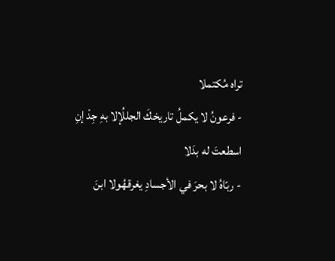تراه مُكتملا
- فرعونُ لا يكملُ تاريخكَ الجللُإلا بهِ جِدْ إنِ اسطعتَ له بدَلا
- ربّاهُ لا بحرَ في الأجسادِ يغرقهُولا ابنَ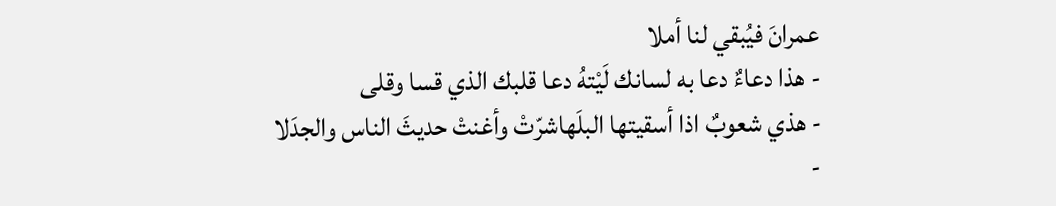عمرانَ فيُبقي لنا أملا
- هذا دعاءٌ دعا به لسانك لَيْتهُ دعا قلبك الذي قسا وقلى
- هذي شعوبٌ اذا أسقيتها البلَهاشرّتْ وأغنتْ حديثَ الناس والجدَلا
-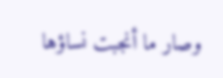وصار ما أنجبت نساؤها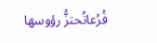فُرُعاتُحتزُّ رؤوسها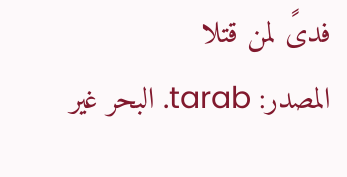فدىً لمن قتلا
المصدر: tarab. البحر غير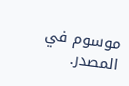موسوم في المصدر.